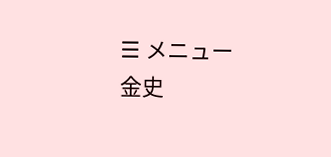☰ メニュー
金史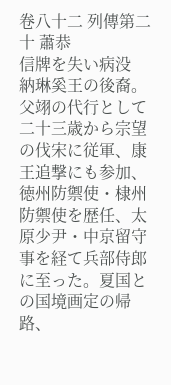卷八十二 列傳第二十 蕭恭
信牌を失い病没
納琳奚王の後裔。父翊の代行として二十三歳から宗望の伐宋に従軍、康王追撃にも参加、徳州防禦使・棣州防禦使を歴任、太原少尹・中京留守事を経て兵部侍郎に至った。夏国との国境画定の帰路、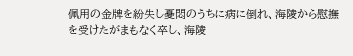佩用の金牌を紛失し憂悶のうちに病に倒れ、海陵から慰撫を受けたがまもなく卒し、海陵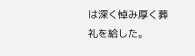は深く悼み厚く葬礼を給した。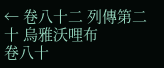← 卷八十二 列傳第二十 烏雅沃哩布
卷八十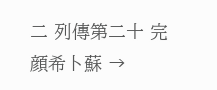二 列傳第二十 完顔希卜蘇 →